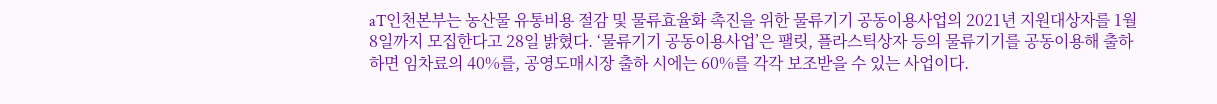aT인천본부는 농산물 유통비용 절감 및 물류효율화 촉진을 위한 물류기기 공동이용사업의 2021년 지원대상자를 1월8일까지 모집한다고 28일 밝혔다. ‘물류기기 공동이용사업’은 팰릿, 플라스틱상자 등의 물류기기를 공동이용해 출하하면 임차료의 40%를, 공영도매시장 출하 시에는 60%를 각각 보조받을 수 있는 사업이다.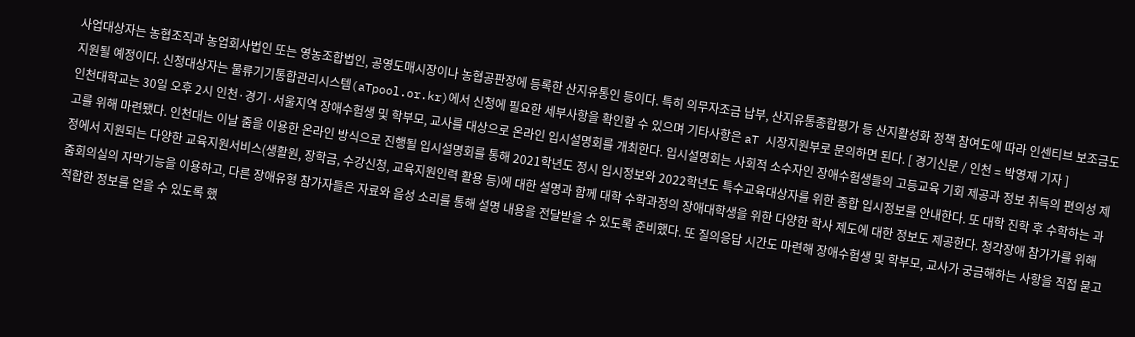사업대상자는 농협조직과 농업회사법인 또는 영농조합법인, 공영도매시장이나 농협공판장에 등록한 산지유통인 등이다. 특히 의무자조금 납부, 산지유통종합평가 등 산지활성화 정책 참여도에 따라 인센티브 보조금도 지원될 예정이다. 신청대상자는 물류기기통합관리시스템(aTpool.or.kr)에서 신청에 필요한 세부사항을 확인할 수 있으며 기타사항은 aT 시장지원부로 문의하면 된다. [ 경기신문 / 인천 = 박영재 기자 ]
인천대학교는 30일 오후 2시 인천·경기·서울지역 장애수험생 및 학부모, 교사를 대상으로 온라인 입시설명회를 개최한다. 입시설명회는 사회적 소수자인 장애수험생들의 고등교육 기회 제공과 정보 취득의 편의성 제고를 위해 마련됐다. 인천대는 이날 줌을 이용한 온라인 방식으로 진행될 입시설명회를 통해 2021학년도 정시 입시정보와 2022학년도 특수교육대상자를 위한 종합 입시정보를 안내한다. 또 대학 진학 후 수학하는 과정에서 지원되는 다양한 교육지원서비스(생활원, 장학금, 수강신청, 교육지원인력 활용 등)에 대한 설명과 함께 대학 수학과정의 장애대학생을 위한 다양한 학사 제도에 대한 정보도 제공한다. 청각장애 참가가를 위해 줌회의실의 자막기능을 이용하고, 다른 장애유형 참가자들은 자료와 음성 소리를 통해 설명 내용을 전달받을 수 있도록 준비했다. 또 질의응답 시간도 마련해 장애수험생 및 학부모, 교사가 궁금해하는 사항을 직접 묻고 적합한 정보를 얻을 수 있도록 했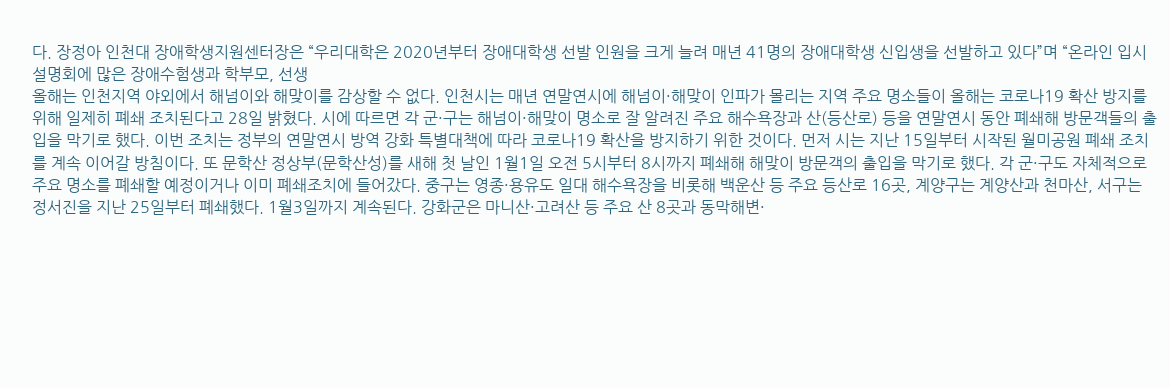다. 장정아 인천대 장애학생지원센터장은 “우리대학은 2020년부터 장애대학생 선발 인원을 크게 늘려 매년 41명의 장애대학생 신입생을 선발하고 있다”며 “온라인 입시설명회에 많은 장애수험생과 학부모, 선생
올해는 인천지역 야외에서 해넘이와 해맞이를 감상할 수 없다. 인천시는 매년 연말연시에 해넘이·해맞이 인파가 몰리는 지역 주요 명소들이 올해는 코로나19 확산 방지를 위해 일제히 폐쇄 조치된다고 28일 밝혔다. 시에 따르면 각 군·구는 해넘이·해맞이 명소로 잘 알려진 주요 해수욕장과 산(등산로) 등을 연말연시 동안 폐쇄해 방문객들의 출입을 막기로 했다. 이번 조치는 정부의 연말연시 방역 강화 특별대책에 따라 코로나19 확산을 방지하기 위한 것이다. 먼저 시는 지난 15일부터 시작된 월미공원 폐쇄 조치를 계속 이어갈 방침이다. 또 문학산 정상부(문학산성)를 새해 첫 날인 1월1일 오전 5시부터 8시까지 폐쇄해 해맞이 방문객의 출입을 막기로 했다. 각 군·구도 자체적으로 주요 명소를 폐쇄할 예정이거나 이미 폐쇄조치에 들어갔다. 중구는 영종·용유도 일대 해수욕장을 비롯해 백운산 등 주요 등산로 16곳, 계양구는 계양산과 천마산, 서구는 정서진을 지난 25일부터 폐쇄했다. 1월3일까지 계속된다. 강화군은 마니산·고려산 등 주요 산 8곳과 동막해변·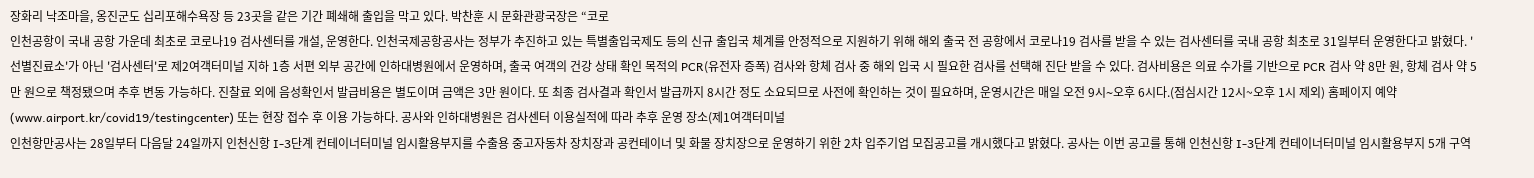장화리 낙조마을, 옹진군도 십리포해수욕장 등 23곳을 같은 기간 폐쇄해 출입을 막고 있다. 박찬훈 시 문화관광국장은 “코로
인천공항이 국내 공항 가운데 최초로 코로나19 검사센터를 개설, 운영한다. 인천국제공항공사는 정부가 추진하고 있는 특별출입국제도 등의 신규 출입국 체계를 안정적으로 지원하기 위해 해외 출국 전 공항에서 코로나19 검사를 받을 수 있는 검사센터를 국내 공항 최초로 31일부터 운영한다고 밝혔다. '선별진료소'가 아닌 '검사센터'로 제2여객터미널 지하 1층 서편 외부 공간에 인하대병원에서 운영하며, 출국 여객의 건강 상태 확인 목적의 PCR(유전자 증폭) 검사와 항체 검사 중 해외 입국 시 필요한 검사를 선택해 진단 받을 수 있다. 검사비용은 의료 수가를 기반으로 PCR 검사 약 8만 원, 항체 검사 약 5만 원으로 책정됐으며 추후 변동 가능하다. 진찰료 외에 음성확인서 발급비용은 별도이며 금액은 3만 원이다. 또 최종 검사결과 확인서 발급까지 8시간 정도 소요되므로 사전에 확인하는 것이 필요하며, 운영시간은 매일 오전 9시∼오후 6시다.(점심시간 12시~오후 1시 제외) 홈페이지 예약(www.airport.kr/covid19/testingcenter) 또는 현장 접수 후 이용 가능하다. 공사와 인하대병원은 검사센터 이용실적에 따라 추후 운영 장소(제1여객터미널
인천항만공사는 28일부터 다음달 24일까지 인천신항 I-3단계 컨테이너터미널 임시활용부지를 수출용 중고자동차 장치장과 공컨테이너 및 화물 장치장으로 운영하기 위한 2차 입주기업 모집공고를 개시했다고 밝혔다. 공사는 이번 공고를 통해 인천신항 I-3단계 컨테이너터미널 임시활용부지 5개 구역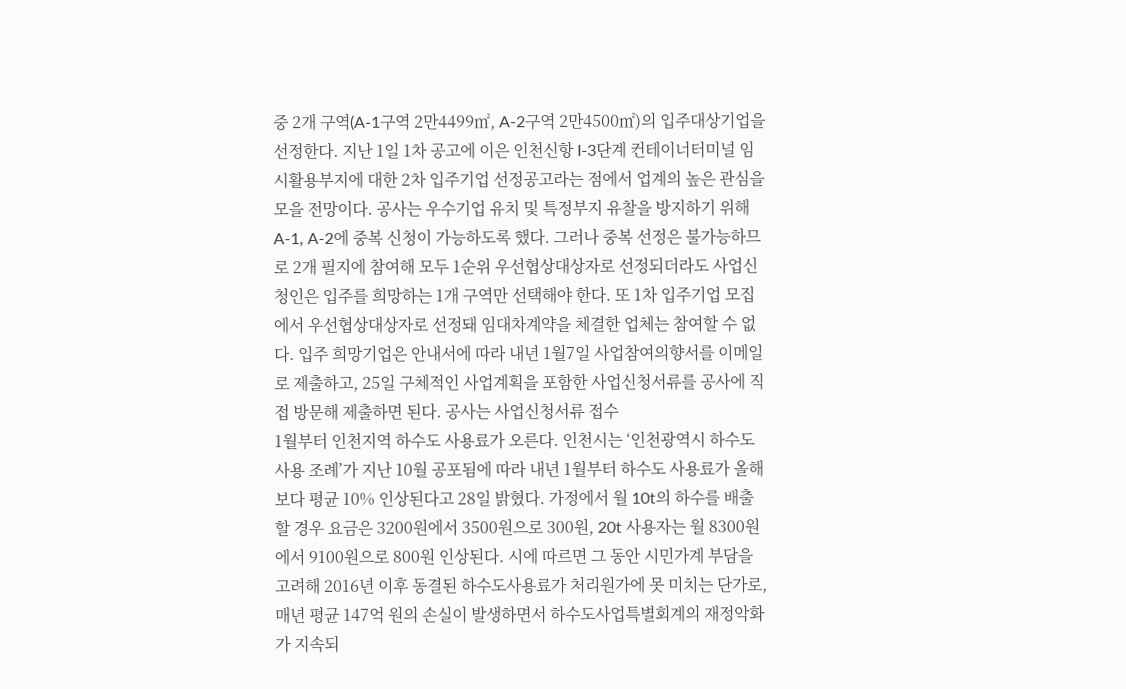중 2개 구역(A-1구역 2만4499㎡, A-2구역 2만4500㎡)의 입주대상기업을 선정한다. 지난 1일 1차 공고에 이은 인천신항 I-3단계 컨테이너터미널 임시활용부지에 대한 2차 입주기업 선정공고라는 점에서 업계의 높은 관심을 모을 전망이다. 공사는 우수기업 유치 및 특정부지 유찰을 방지하기 위해 A-1, A-2에 중복 신청이 가능하도록 했다. 그러나 중복 선정은 불가능하므로 2개 필지에 참여해 모두 1순위 우선협상대상자로 선정되더라도 사업신청인은 입주를 희망하는 1개 구역만 선택해야 한다. 또 1차 입주기업 모집에서 우선협상대상자로 선정돼 임대차계약을 체결한 업체는 참여할 수 없다. 입주 희망기업은 안내서에 따라 내년 1월7일 사업참여의향서를 이메일로 제출하고, 25일 구체적인 사업계획을 포함한 사업신청서류를 공사에 직접 방문해 제출하면 된다. 공사는 사업신청서류 접수
1월부터 인천지역 하수도 사용료가 오른다. 인천시는 ‘인천광역시 하수도 사용 조례’가 지난 10월 공포됨에 따라 내년 1월부터 하수도 사용료가 올해보다 평균 10% 인상된다고 28일 밝혔다. 가정에서 월 10t의 하수를 배출할 경우 요금은 3200원에서 3500원으로 300원, 20t 사용자는 월 8300원에서 9100원으로 800원 인상된다. 시에 따르면 그 동안 시민가계 부담을 고려해 2016년 이후 동결된 하수도사용료가 처리원가에 못 미치는 단가로, 매년 평균 147억 원의 손실이 발생하면서 하수도사업특별회계의 재정악화가 지속되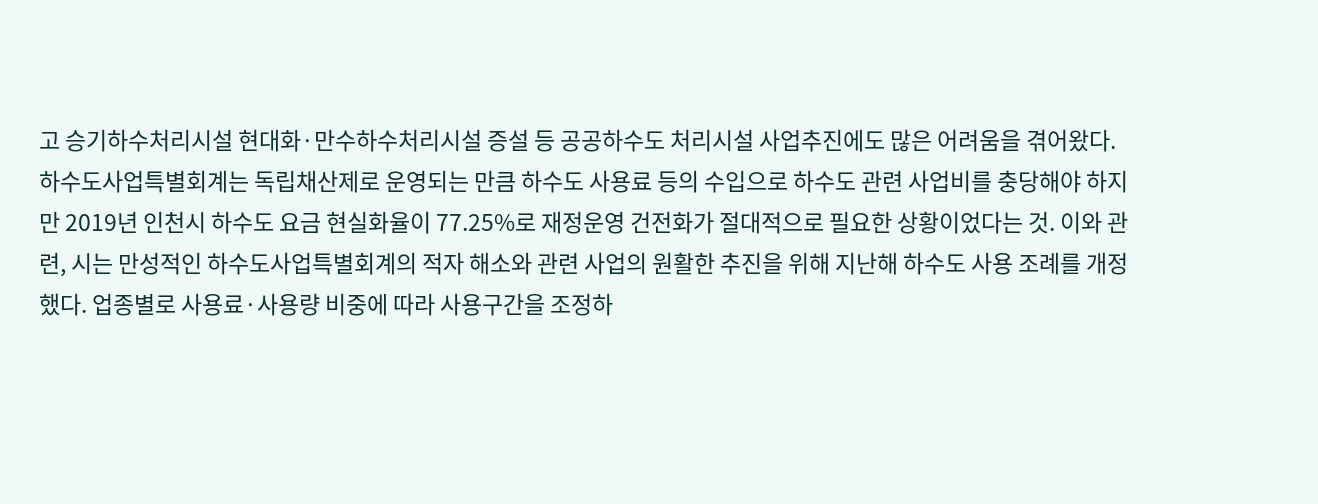고 승기하수처리시설 현대화·만수하수처리시설 증설 등 공공하수도 처리시설 사업추진에도 많은 어려움을 겪어왔다. 하수도사업특별회계는 독립채산제로 운영되는 만큼 하수도 사용료 등의 수입으로 하수도 관련 사업비를 충당해야 하지만 2019년 인천시 하수도 요금 현실화율이 77.25%로 재정운영 건전화가 절대적으로 필요한 상황이었다는 것. 이와 관련, 시는 만성적인 하수도사업특별회계의 적자 해소와 관련 사업의 원활한 추진을 위해 지난해 하수도 사용 조례를 개정했다. 업종별로 사용료·사용량 비중에 따라 사용구간을 조정하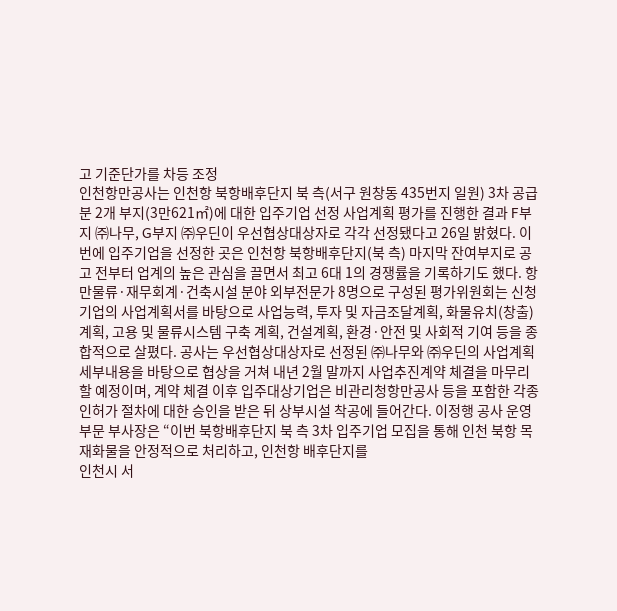고 기준단가를 차등 조정
인천항만공사는 인천항 북항배후단지 북 측(서구 원창동 435번지 일원) 3차 공급분 2개 부지(3만621㎡)에 대한 입주기업 선정 사업계획 평가를 진행한 결과 F부지 ㈜나무, G부지 ㈜우딘이 우선협상대상자로 각각 선정됐다고 26일 밝혔다. 이번에 입주기업을 선정한 곳은 인천항 북항배후단지(북 측) 마지막 잔여부지로 공고 전부터 업계의 높은 관심을 끌면서 최고 6대 1의 경쟁률을 기록하기도 했다. 항만물류·재무회계·건축시설 분야 외부전문가 8명으로 구성된 평가위원회는 신청기업의 사업계획서를 바탕으로 사업능력, 투자 및 자금조달계획, 화물유치(창출) 계획, 고용 및 물류시스템 구축 계획, 건설계획, 환경·안전 및 사회적 기여 등을 종합적으로 살폈다. 공사는 우선협상대상자로 선정된 ㈜나무와 ㈜우딘의 사업계획 세부내용을 바탕으로 협상을 거쳐 내년 2월 말까지 사업추진계약 체결을 마무리할 예정이며, 계약 체결 이후 입주대상기업은 비관리청항만공사 등을 포함한 각종 인허가 절차에 대한 승인을 받은 뒤 상부시설 착공에 들어간다. 이정행 공사 운영부문 부사장은 “이번 북항배후단지 북 측 3차 입주기업 모집을 통해 인천 북항 목재화물을 안정적으로 처리하고, 인천항 배후단지를
인천시 서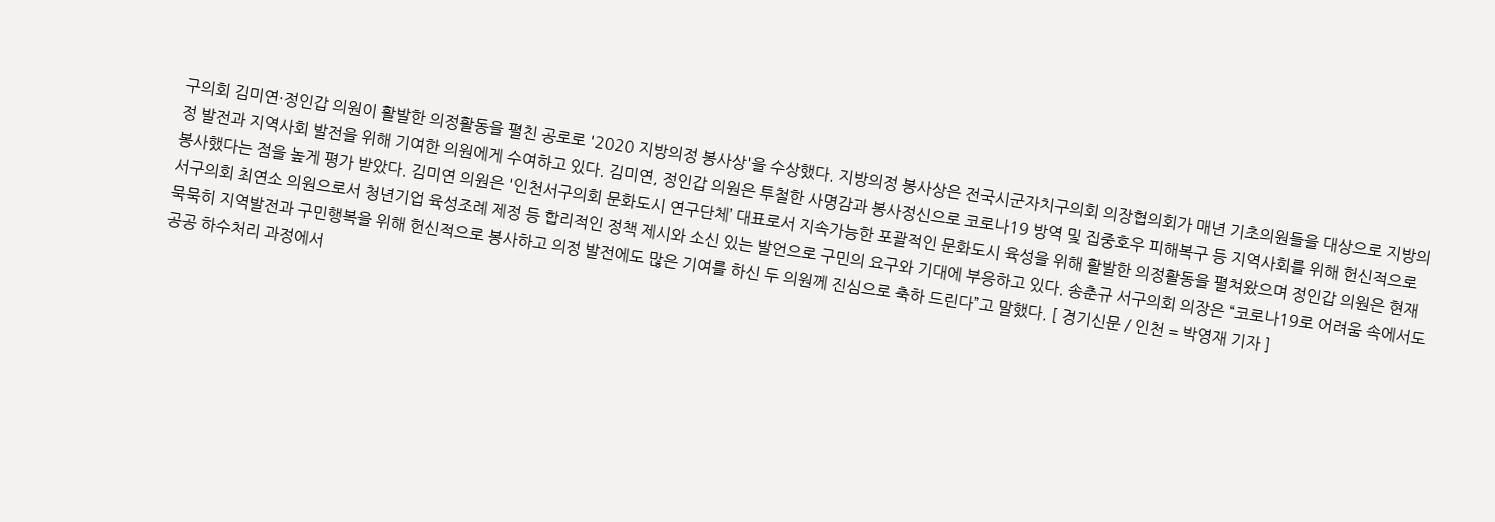구의회 김미연·정인갑 의원이 활발한 의정활동을 펼친 공로로 '2020 지방의정 봉사상'을 수상했다. 지방의정 봉사상은 전국시군자치구의회 의장협의회가 매년 기초의원들을 대상으로 지방의정 발전과 지역사회 발전을 위해 기여한 의원에게 수여하고 있다. 김미연, 정인갑 의원은 투철한 사명감과 봉사정신으로 코로나19 방역 및 집중호우 피해복구 등 지역사회를 위해 헌신적으로 봉사했다는 점을 높게 평가 받았다. 김미연 의원은 '인천서구의회 문화도시 연구단체’ 대표로서 지속가능한 포괄적인 문화도시 육성을 위해 활발한 의정활동을 펼쳐왔으며 정인갑 의원은 현재 서구의회 최연소 의원으로서 청년기업 육성조례 제정 등 합리적인 정책 제시와 소신 있는 발언으로 구민의 요구와 기대에 부응하고 있다. 송춘규 서구의회 의장은 “코로나19로 어려움 속에서도 묵묵히 지역발전과 구민행복을 위해 헌신적으로 봉사하고 의정 발전에도 많은 기여를 하신 두 의원께 진심으로 축하 드린다”고 말했다. [ 경기신문 / 인천 = 박영재 기자 ]
공공 하수처리 과정에서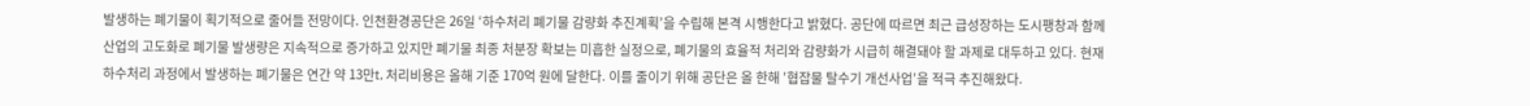발생하는 폐기물이 획기적으로 줄어들 전망이다. 인천환경공단은 26일 ‘하수처리 폐기물 감량화 추진계획’을 수립해 본격 시행한다고 밝혔다. 공단에 따르면 최근 급성장하는 도시팽창과 함께 산업의 고도화로 폐기물 발생량은 지속적으로 증가하고 있지만 폐기물 최종 처분장 확보는 미흡한 실정으로, 폐기물의 효율적 처리와 감량화가 시급히 해결돼야 할 과제로 대두하고 있다. 현재 하수처리 과정에서 발생하는 폐기물은 연간 약 13만t, 처리비용은 올해 기준 170억 원에 달한다. 이를 줄이기 위해 공단은 올 한해 '협잡물 탈수기 개선사업'을 적극 추진해왔다.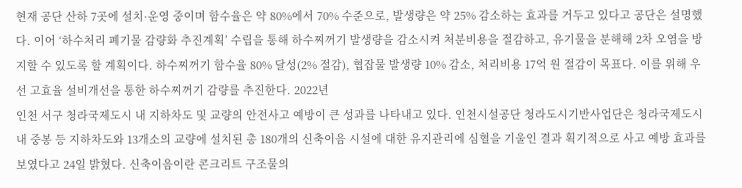현재 공단 산하 7곳에 설치·운영 중이며 함수율은 약 80%에서 70% 수준으로, 발생량은 약 25% 감소하는 효과를 거두고 있다고 공단은 설명했다. 이어 ‘하수처리 폐기물 감량화 추진계획’ 수립을 통해 하수찌꺼기 발생량을 감소시켜 처분비용을 절감하고, 유기물을 분해해 2차 오염을 방지할 수 있도록 할 계획이다. 하수찌꺼기 함수율 80% 달성(2% 절감), 협잡물 발생량 10% 감소, 처리비용 17억 원 절감이 목표다. 이를 위해 우선 고효율 설비개선을 통한 하수찌꺼기 감량를 추진한다. 2022년
인천 서구 청라국제도시 내 지하차도 및 교량의 안전사고 예방이 큰 성과를 나타내고 있다. 인천시설공단 청라도시기반사업단은 청라국제도시 내 중봉 등 지하차도와 13개소의 교량에 설치된 총 180개의 신축이음 시설에 대한 유지관리에 심혈을 기울인 결과 획기적으로 사고 예방 효과를 보였다고 24일 밝혔다. 신축이음이란 콘크리트 구조물의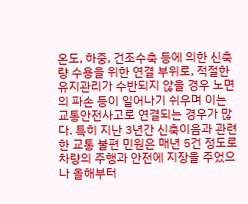온도, 하중, 건조수축 등에 의한 신축량 수용을 위한 연결 부위로, 적절한 유지관리가 수반되지 않을 경우 노면의 파손 등이 일어나기 쉬우며 이는 교통안전사고로 연결되는 경우가 많다. 특히 지난 3년간 신축이음과 관련한 교통 불편 민원은 매년 5건 정도로 차량의 주행과 안전에 지장을 주었으나 올해부터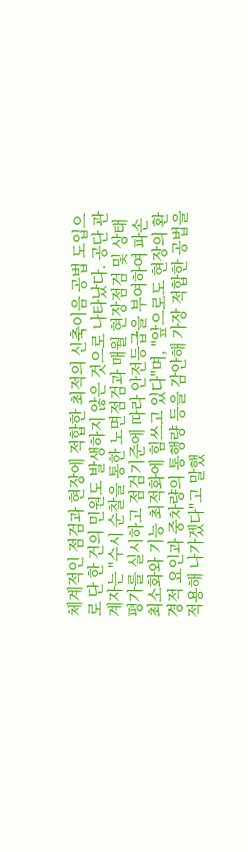체계적인 점검과 현장에 적합한 최적의 신축이음 공법 도입으로 단 한 건의 민원도 발생하지 않은 것으로 나타났다. 공단 관계자는 "수시 순찰을 통한 노면점검과 매월 현장점검 및 상태평가를 실시하고 점검기준에 따라 안전등급을 부여하여 파손 최소화와 기능 최적화에 힘쓰고 있다"며, "앞으로도 현장의 환경적 요인과 중차량의 통행량 등을 감안해 가장 적합한 공법을 적용해 나가겠다"고 말했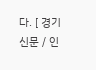다. [ 경기신문 / 인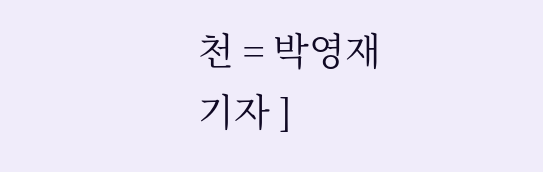천 = 박영재 기자 ]